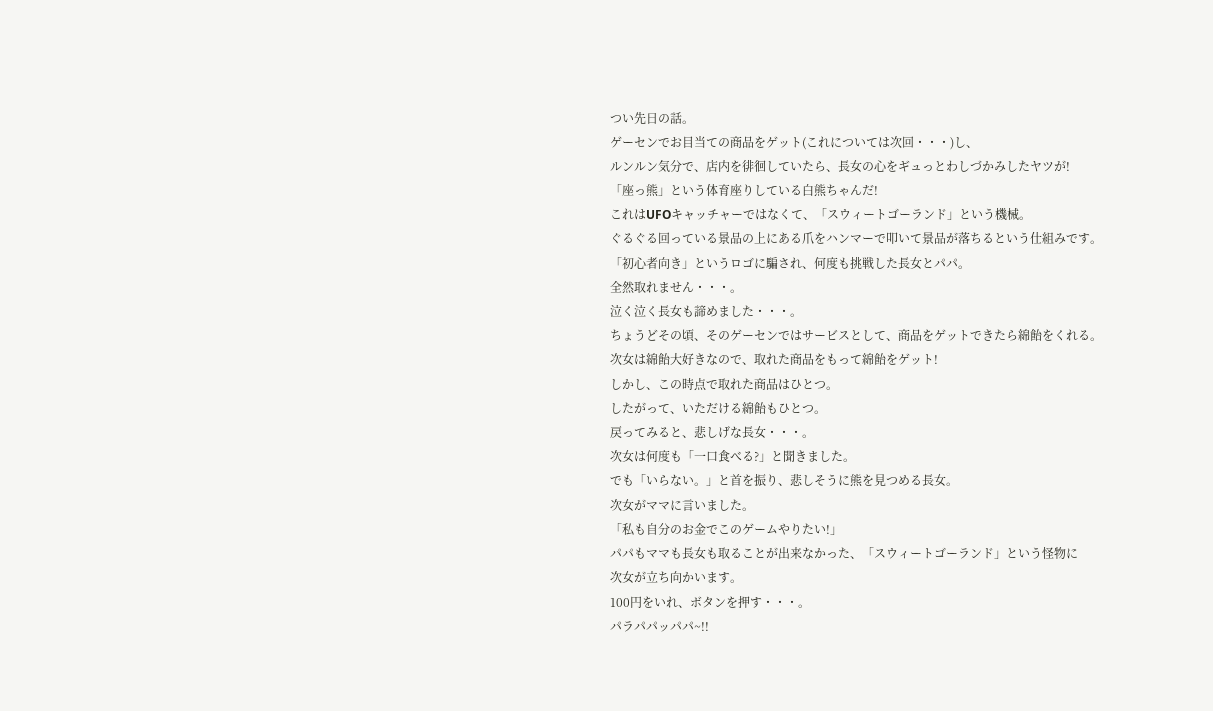つい先日の話。
ゲーセンでお目当ての商品をゲット(これについては次回・・・)し、
ルンルン気分で、店内を徘徊していたら、長女の心をギュっとわしづかみしたヤツが!
「座っ熊」という体育座りしている白熊ちゃんだ!
これはUFOキャッチャーではなくて、「スウィートゴーランド」という機械。
ぐるぐる回っている景品の上にある爪をハンマーで叩いて景品が落ちるという仕組みです。
「初心者向き」というロゴに騙され、何度も挑戦した長女とパパ。
全然取れません・・・。
泣く泣く長女も諦めました・・・。
ちょうどその頃、そのゲーセンではサービスとして、商品をゲットできたら綿飴をくれる。
次女は綿飴大好きなので、取れた商品をもって綿飴をゲット!
しかし、この時点で取れた商品はひとつ。
したがって、いただける綿飴もひとつ。
戻ってみると、悲しげな長女・・・。
次女は何度も「一口食べる?」と聞きました。
でも「いらない。」と首を振り、悲しそうに熊を見つめる長女。
次女がママに言いました。
「私も自分のお金でこのゲームやりたい!」
パパもママも長女も取ることが出来なかった、「スウィートゴーランド」という怪物に
次女が立ち向かいます。
100円をいれ、ボタンを押す・・・。
パラパパッパパ~!!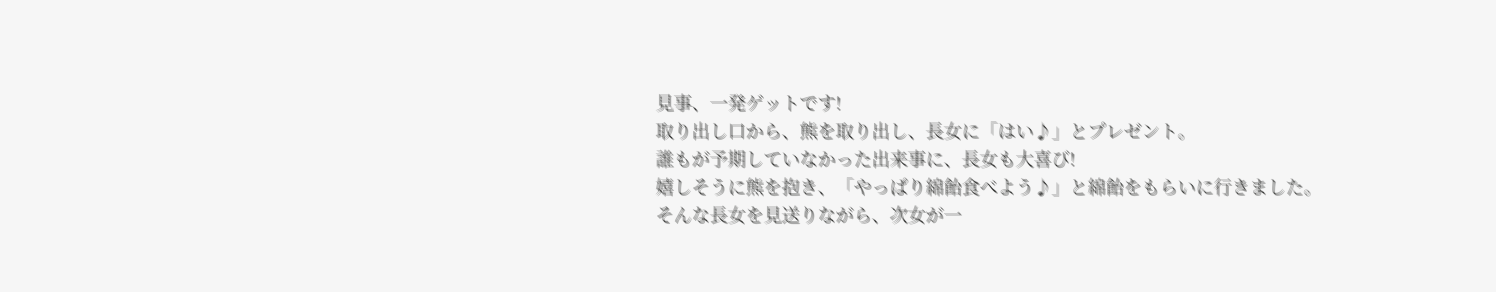見事、一発ゲットです!
取り出し口から、熊を取り出し、長女に「はい♪」とプレゼント。
誰もが予期していなかった出来事に、長女も大喜び!
嬉しそうに熊を抱き、「やっぱり綿飴食べよう♪」と綿飴をもらいに行きました。
そんな長女を見送りながら、次女が一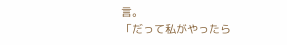言。
「だって私がやったら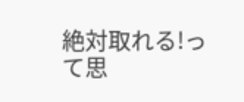絶対取れる!って思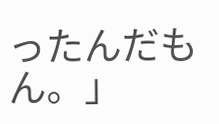ったんだもん。」